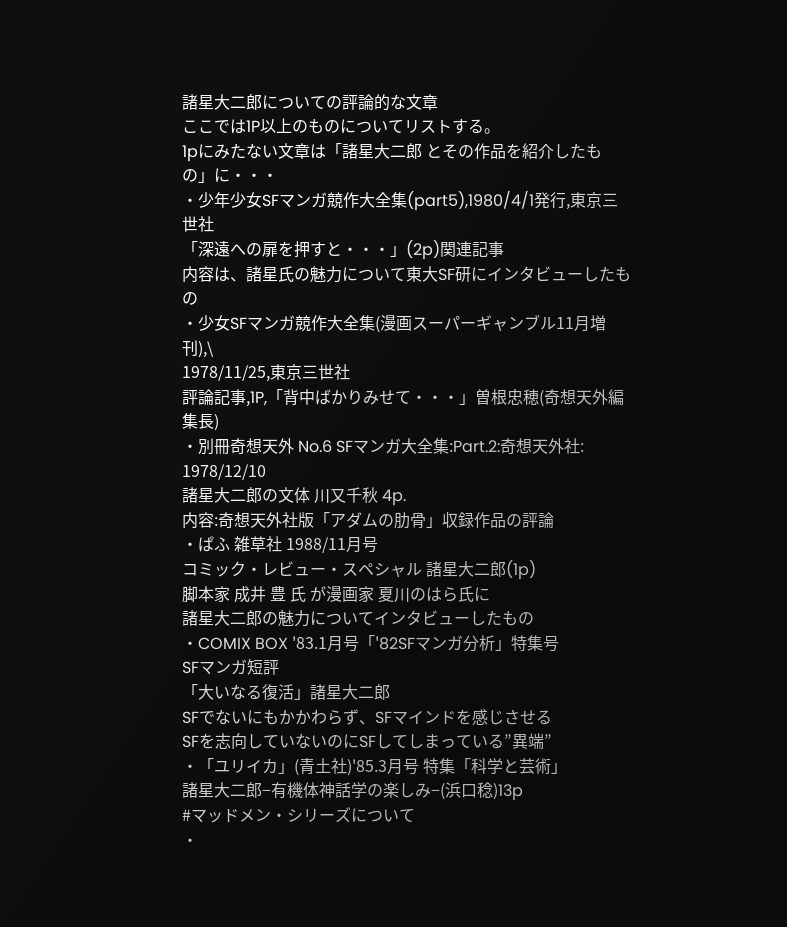諸星大二郎についての評論的な文章
ここでは1P以上のものについてリストする。
1pにみたない文章は「諸星大二郎 とその作品を紹介したもの」に・・・
・少年少女SFマンガ競作大全集(part5),1980/4/1発行,東京三世社
「深遠への扉を押すと・・・」(2p)関連記事
内容は、諸星氏の魅力について東大SF研にインタビューしたもの
・少女SFマンガ競作大全集(漫画スーパーギャンブル11月増刊),\
1978/11/25,東京三世社
評論記事,1P,「背中ばかりみせて・・・」曽根忠穂(奇想天外編集長)
・別冊奇想天外 No.6 SFマンガ大全集:Part.2:奇想天外社: 1978/12/10
諸星大二郎の文体 川又千秋 4p.
内容:奇想天外社版「アダムの肋骨」収録作品の評論
・ぱふ 雑草社 1988/11月号
コミック・レビュー・スペシャル 諸星大二郎(1p)
脚本家 成井 豊 氏 が漫画家 夏川のはら氏に
諸星大二郎の魅力についてインタビューしたもの
・COMIX BOX '83.1月号「'82SFマンガ分析」特集号
SFマンガ短評
「大いなる復活」諸星大二郎
SFでないにもかかわらず、SFマインドを感じさせる
SFを志向していないのにSFしてしまっている”異端”
・「ユリイカ」(青土社)'85.3月号 特集「科学と芸術」
諸星大二郎−有機体神話学の楽しみ−(浜口稔)13p
#マッドメン・シリーズについて
・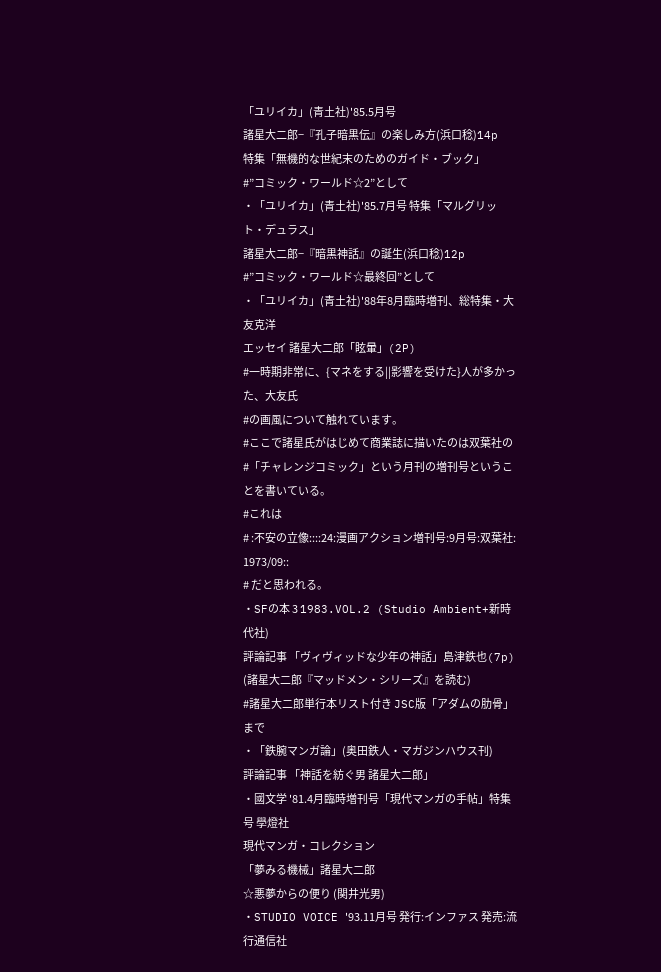「ユリイカ」(青土社)'85.5月号
諸星大二郎−『孔子暗黒伝』の楽しみ方(浜口稔)14p
特集「無機的な世紀末のためのガイド・ブック」
#”コミック・ワールド☆2”として
・「ユリイカ」(青土社)'85.7月号 特集「マルグリット・デュラス」
諸星大二郎−『暗黒神話』の誕生(浜口稔)12p
#”コミック・ワールド☆最終回”として
・「ユリイカ」(青土社)'88年8月臨時増刊、総特集・大友克洋
エッセイ 諸星大二郎「眩暈」(2P)
#一時期非常に、{マネをする||影響を受けた}人が多かった、大友氏
#の画風について触れています。
#ここで諸星氏がはじめて商業誌に描いたのは双葉社の
#「チャレンジコミック」という月刊の増刊号ということを書いている。
#これは
# :不安の立像::::24:漫画アクション増刊号:9月号:双葉社: 1973/09::
# だと思われる。
・SFの本 3 1983.VOL.2 (Studio Ambient+新時代社)
評論記事 「ヴィヴィッドな少年の神話」島津鉄也(7p)
(諸星大二郎『マッドメン・シリーズ』を読む)
#諸星大二郎単行本リスト付き JSC版「アダムの肋骨」まで
・「鉄腕マンガ論」(奥田鉄人・マガジンハウス刊)
評論記事 「神話を紡ぐ男 諸星大二郎」
・國文学 '81.4月臨時増刊号「現代マンガの手帖」特集号 學燈社
現代マンガ・コレクション
「夢みる機械」諸星大二郎
☆悪夢からの便り (関井光男)
・STUDIO VOICE '93.11月号 発行:インファス 発売:流行通信社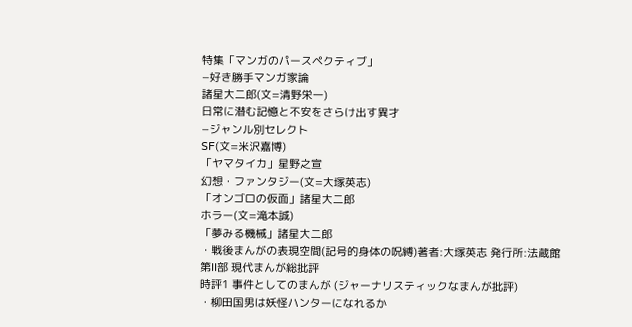特集「マンガのパースペクティブ」
−好き勝手マンガ家論
諸星大二郎(文=清野栄一)
日常に潜む記憶と不安をさらけ出す異才
−ジャンル別セレクト
SF(文=米沢嘉博)
「ヤマタイカ」星野之宣
幻想・ファンタジー(文=大塚英志)
「オンゴロの仮面」諸星大二郎
ホラー(文=滝本誠)
「夢みる機械」諸星大二郎
・戦後まんがの表現空間(記号的身体の呪縛)著者:大塚英志 発行所:法蔵館
第II部 現代まんが総批評
時評1 事件としてのまんが (ジャーナリスティックなまんが批評)
・柳田国男は妖怪ハンターになれるか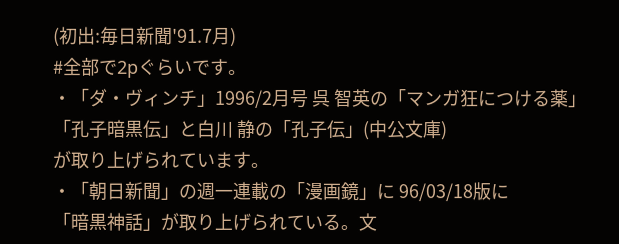(初出:毎日新聞'91.7月)
#全部で2pぐらいです。
・「ダ・ヴィンチ」1996/2月号 呉 智英の「マンガ狂につける薬」
「孔子暗黒伝」と白川 静の「孔子伝」(中公文庫)
が取り上げられています。
・「朝日新聞」の週一連載の「漫画鏡」に 96/03/18版に
「暗黒神話」が取り上げられている。文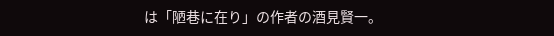は「陋巷に在り」の作者の酒見賢一。